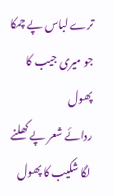ترے لباس پے چمکا جو میری جیب کا پھول
ردائے شعر پے کھلنے لگا شکیب کا پھول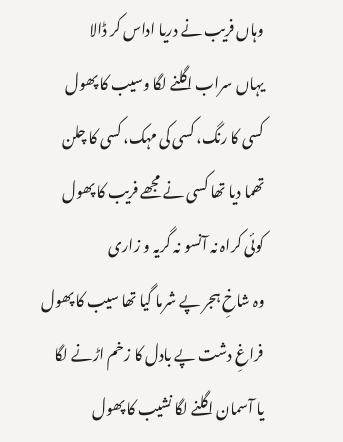وہاں فریب نے دریا اداس کر ڈالا
یہاں سراب اگلنے لگا وسیب کا پھول
کسی کا رنگ، کسی کی مہک، کسی کا چلن
تھما دیا تھا کسی نے مجھے فریب کا پھول
کوئی کراہ نہ آنسو نہ گریہ و زاری
وہ شاخِ ہجر پے شرما گیا تھا سیب کا پھول
فراغِ دشت پے بادل کا زخم اڑنے لگا
یا آسمان اگلنے لگا نشیب کا پھول